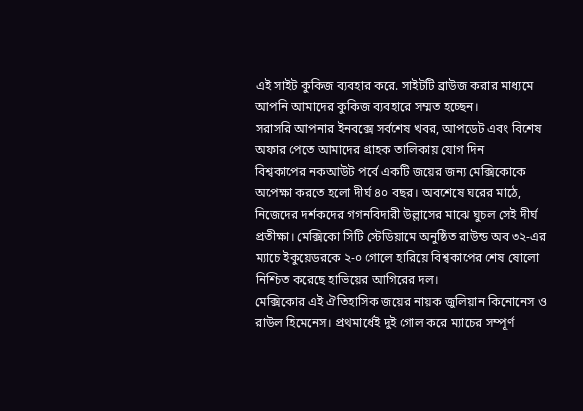এই সাইট কুকিজ ব্যবহার করে. সাইটটি ব্রাউজ করার মাধ্যমে আপনি আমাদের কুকিজ ব্যবহারে সম্মত হচ্ছেন।
সরাসরি আপনার ইনবক্সে সর্বশেষ খবর, আপডেট এবং বিশেষ অফার পেতে আমাদের গ্রাহক তালিকায় যোগ দিন
বিশ্বকাপের নকআউট পর্বে একটি জয়ের জন্য মেক্সিকোকে অপেক্ষা করতে হলো দীর্ঘ ৪০ বছর। অবশেষে ঘরের মাঠে, নিজেদের দর্শকদের গগনবিদারী উল্লাসের মাঝে ঘুচল সেই দীর্ঘ প্রতীক্ষা। মেক্সিকো সিটি স্টেডিয়ামে অনুষ্ঠিত রাউন্ড অব ৩২-এর ম্যাচে ইকুয়েডরকে ২-০ গোলে হারিয়ে বিশ্বকাপের শেষ ষোলো নিশ্চিত করেছে হাভিয়ের আগিরের দল।
মেক্সিকোর এই ঐতিহাসিক জয়ের নায়ক জুলিয়ান কিনোনেস ও রাউল হিমেনেস। প্রথমার্ধেই দুই গোল করে ম্যাচের সম্পূর্ণ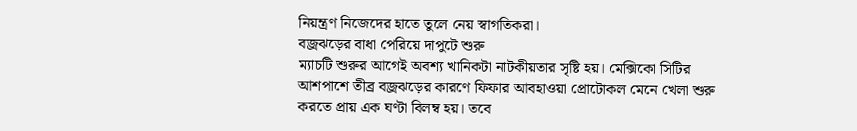নিয়ন্ত্রণ নিজেদের হাতে তুলে নেয় স্বাগতিকরা।
বজ্রঝড়ের বাধা পেরিয়ে দাপুটে শুরু
ম্যাচটি শুরুর আগেই অবশ্য খানিকটা নাটকীয়তার সৃষ্টি হয়। মেক্সিকো সিটির আশপাশে তীব্র বজ্রঝড়ের কারণে ফিফার আবহাওয়া প্রোটোকল মেনে খেলা শুরু করতে প্রায় এক ঘণ্টা বিলম্ব হয়। তবে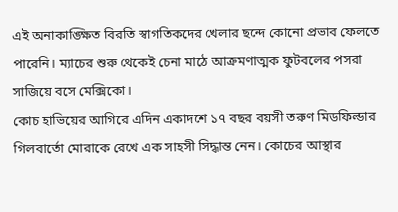এই অনাকাঙ্ক্ষিত বিরতি স্বাগতিকদের খেলার ছন্দে কোনো প্রভাব ফেলতে পারেনি। ম্যাচের শুরু থেকেই চেনা মাঠে আক্রমণাত্মক ফুটবলের পসরা সাজিয়ে বসে মেক্সিকো।
কোচ হাভিয়ের আগিরে এদিন একাদশে ১৭ বছর বয়সী তরুণ মিডফিল্ডার গিলবার্তো মোরাকে রেখে এক সাহসী সিদ্ধান্ত নেন। কোচের আস্থার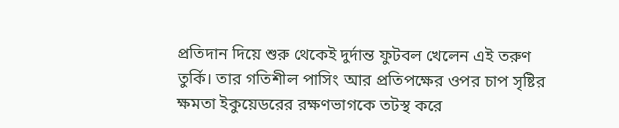প্রতিদান দিয়ে শুরু থেকেই দুর্দান্ত ফুটবল খেলেন এই তরুণ তুর্কি। তার গতিশীল পাসিং আর প্রতিপক্ষের ওপর চাপ সৃষ্টির ক্ষমতা ইকুয়েডরের রক্ষণভাগকে তটস্থ করে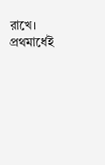রাখে।
প্রথমার্ধেই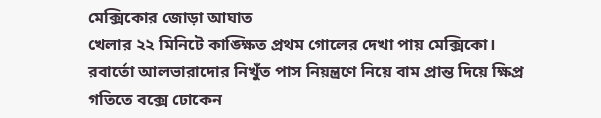মেক্সিকোর জোড়া আঘাত
খেলার ২২ মিনিটে কাঙ্ক্ষিত প্রথম গোলের দেখা পায় মেক্সিকো। রবার্তো আলভারাদোর নিখুঁত পাস নিয়ন্ত্রণে নিয়ে বাম প্রান্ত দিয়ে ক্ষিপ্র গতিতে বক্সে ঢোকেন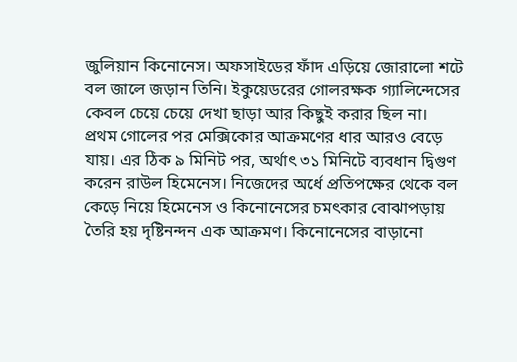জুলিয়ান কিনোনেস। অফসাইডের ফাঁদ এড়িয়ে জোরালো শটে বল জালে জড়ান তিনি। ইকুয়েডরের গোলরক্ষক গ্যালিন্দেসের কেবল চেয়ে চেয়ে দেখা ছাড়া আর কিছুই করার ছিল না।
প্রথম গোলের পর মেক্সিকোর আক্রমণের ধার আরও বেড়ে যায়। এর ঠিক ৯ মিনিট পর, অর্থাৎ ৩১ মিনিটে ব্যবধান দ্বিগুণ করেন রাউল হিমেনেস। নিজেদের অর্ধে প্রতিপক্ষের থেকে বল কেড়ে নিয়ে হিমেনেস ও কিনোনেসের চমৎকার বোঝাপড়ায় তৈরি হয় দৃষ্টিনন্দন এক আক্রমণ। কিনোনেসের বাড়ানো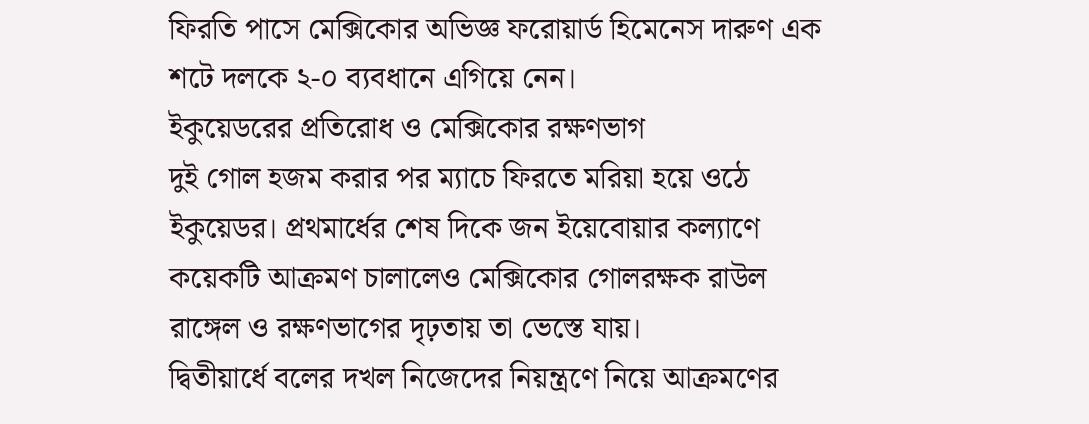ফিরতি পাসে মেক্সিকোর অভিজ্ঞ ফরোয়ার্ড হিমেনেস দারুণ এক শটে দলকে ২-০ ব্যবধানে এগিয়ে নেন।
ইকুয়েডরের প্রতিরোধ ও মেক্সিকোর রক্ষণভাগ
দুই গোল হজম করার পর ম্যাচে ফিরতে মরিয়া হয়ে ওঠে ইকুয়েডর। প্রথমার্ধের শেষ দিকে জন ইয়েবোয়ার কল্যাণে কয়েকটি আক্রমণ চালালেও মেক্সিকোর গোলরক্ষক রাউল রাঙ্গেল ও রক্ষণভাগের দৃঢ়তায় তা ভেস্তে যায়।
দ্বিতীয়ার্ধে বলের দখল নিজেদের নিয়ন্ত্রণে নিয়ে আক্রমণের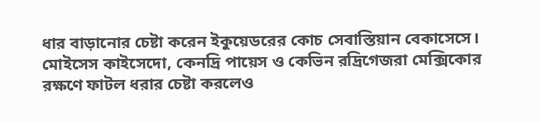ধার বাড়ানোর চেষ্টা করেন ইকুয়েডরের কোচ সেবাস্তিয়ান বেকাসেসে। মোইসেস কাইসেদো, কেনদ্রি পায়েস ও কেভিন রদ্রিগেজরা মেক্সিকোর রক্ষণে ফাটল ধরার চেষ্টা করলেও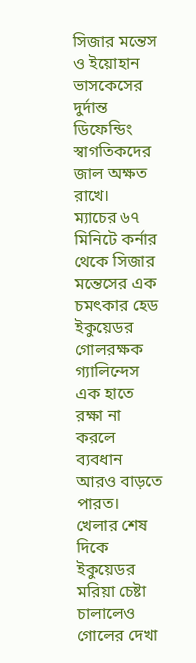সিজার মন্তেস ও ইয়োহান ভাসকেসের দুর্দান্ত ডিফেন্ডিং স্বাগতিকদের জাল অক্ষত রাখে।
ম্যাচের ৬৭ মিনিটে কর্নার থেকে সিজার মন্তেসের এক চমৎকার হেড ইকুয়েডর গোলরক্ষক গ্যালিন্দেস এক হাতে রক্ষা না করলে ব্যবধান আরও বাড়তে পারত। খেলার শেষ দিকে ইকুয়েডর মরিয়া চেষ্টা চালালেও গোলের দেখা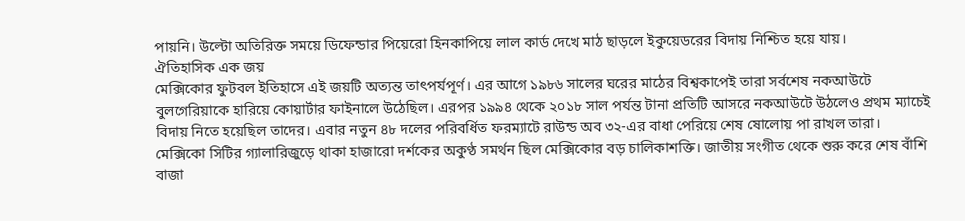পায়নি। উল্টো অতিরিক্ত সময়ে ডিফেন্ডার পিয়েরো হিনকাপিয়ে লাল কার্ড দেখে মাঠ ছাড়লে ইকুয়েডরের বিদায় নিশ্চিত হয়ে যায়।
ঐতিহাসিক এক জয়
মেক্সিকোর ফুটবল ইতিহাসে এই জয়টি অত্যন্ত তাৎপর্যপূর্ণ। এর আগে ১৯৮৬ সালের ঘরের মাঠের বিশ্বকাপেই তারা সর্বশেষ নকআউটে বুলগেরিয়াকে হারিয়ে কোয়ার্টার ফাইনালে উঠেছিল। এরপর ১৯৯৪ থেকে ২০১৮ সাল পর্যন্ত টানা প্রতিটি আসরে নকআউটে উঠলেও প্রথম ম্যাচেই বিদায় নিতে হয়েছিল তাদের। এবার নতুন ৪৮ দলের পরিবর্ধিত ফরম্যাটে রাউন্ড অব ৩২-এর বাধা পেরিয়ে শেষ ষোলোয় পা রাখল তারা।
মেক্সিকো সিটির গ্যালারিজুড়ে থাকা হাজারো দর্শকের অকুণ্ঠ সমর্থন ছিল মেক্সিকোর বড় চালিকাশক্তি। জাতীয় সংগীত থেকে শুরু করে শেষ বাঁশি বাজা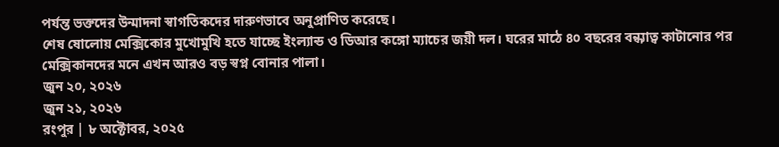পর্যন্ত ভক্তদের উন্মাদনা স্বাগতিকদের দারুণভাবে অনুপ্রাণিত করেছে।
শেষ ষোলোয় মেক্সিকোর মুখোমুখি হতে যাচ্ছে ইংল্যান্ড ও ডিআর কঙ্গো ম্যাচের জয়ী দল। ঘরের মাঠে ৪০ বছরের বন্ধ্যাত্ব কাটানোর পর মেক্সিকানদের মনে এখন আরও বড় স্বপ্ন বোনার পালা।
জুন ২০, ২০২৬
জুন ২১, ২০২৬
রংপুর | ৮ অক্টোবর, ২০২৫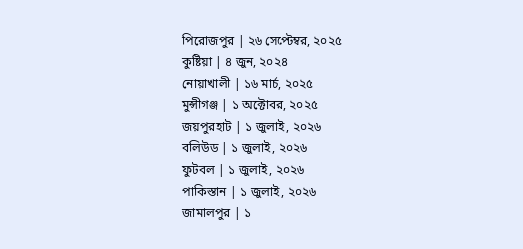পিরোজপুর | ২৬ সেপ্টেম্বর, ২০২৫
কুষ্টিয়া | ৪ জুন, ২০২৪
নোয়াখালী | ১৬ মার্চ, ২০২৫
মুন্সীগঞ্জ | ১ অক্টোবর, ২০২৫
জয়পুরহাট | ১ জুলাই, ২০২৬
বলিউড | ১ জুলাই, ২০২৬
ফুটবল | ১ জুলাই, ২০২৬
পাকিস্তান | ১ জুলাই, ২০২৬
জামালপুর | ১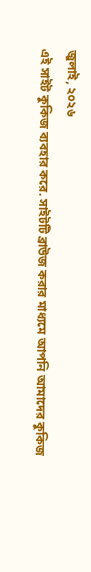জুলাই, ২০২৬
এই সাইট কুকিজ ব্যবহার করে. সাইটটি ব্রাউজ করার মাধ্যমে আপনি আমাদের কুকিজ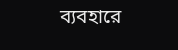ব্যবহারে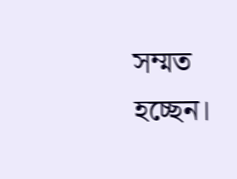সম্মত হচ্ছেন।